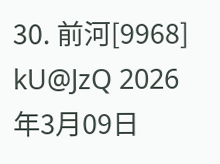30. 前河[9968] kU@JzQ 2026年3月09日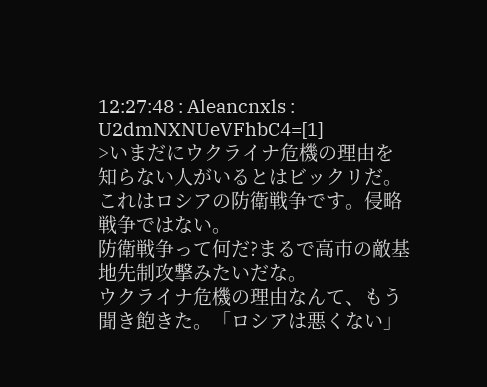12:27:48 : Aleancnxls : U2dmNXNUeVFhbC4=[1]
>いまだにウクライナ危機の理由を知らない人がいるとはビックリだ。これはロシアの防衛戦争です。侵略戦争ではない。
防衛戦争って何だ?まるで高市の敵基地先制攻撃みたいだな。
ウクライナ危機の理由なんて、もう聞き飽きた。「ロシアは悪くない」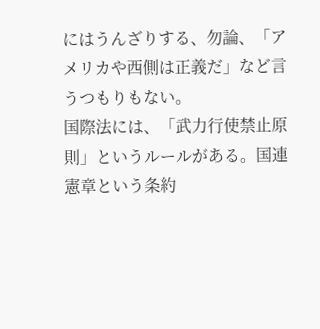にはうんざりする、勿論、「アメリカや西側は正義だ」など言うつもりもない。
国際法には、「武力行使禁止原則」というルールがある。国連憲章という条約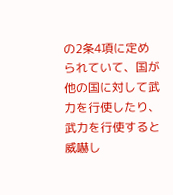の2条4項に定められていて、国が他の国に対して武力を行使したり、武力を行使すると威嚇し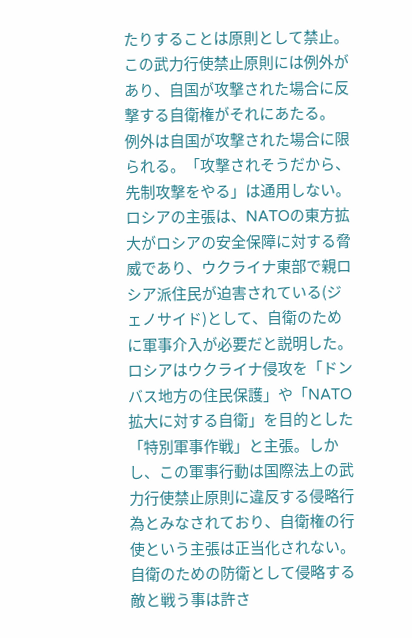たりすることは原則として禁止。
この武力行使禁止原則には例外があり、自国が攻撃された場合に反撃する自衛権がそれにあたる。
例外は自国が攻撃された場合に限られる。「攻撃されそうだから、先制攻撃をやる」は通用しない。
ロシアの主張は、NATOの東方拡大がロシアの安全保障に対する脅威であり、ウクライナ東部で親ロシア派住民が迫害されている(ジェノサイド)として、自衛のために軍事介入が必要だと説明した。
ロシアはウクライナ侵攻を「ドンバス地方の住民保護」や「NATO拡大に対する自衛」を目的とした「特別軍事作戦」と主張。しかし、この軍事行動は国際法上の武力行使禁止原則に違反する侵略行為とみなされており、自衛権の行使という主張は正当化されない。
自衛のための防衛として侵略する敵と戦う事は許さ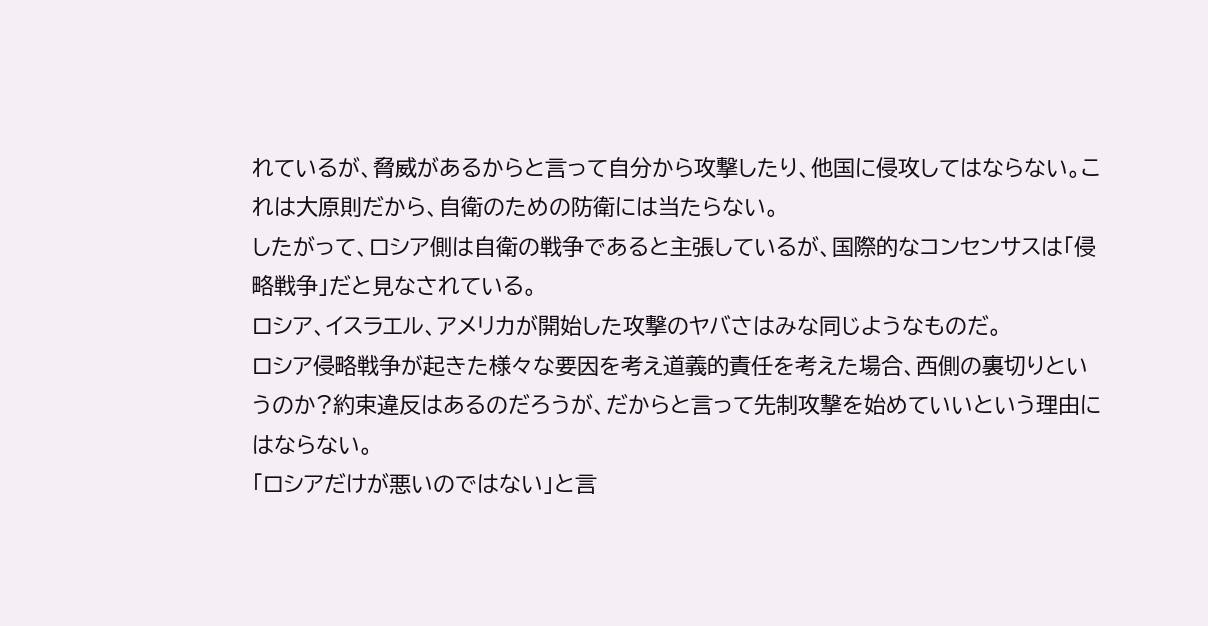れているが、脅威があるからと言って自分から攻撃したり、他国に侵攻してはならない。これは大原則だから、自衛のための防衛には当たらない。
したがって、ロシア側は自衛の戦争であると主張しているが、国際的なコンセンサスは「侵略戦争」だと見なされている。
ロシア、イスラエル、アメリカが開始した攻撃のヤバさはみな同じようなものだ。
ロシア侵略戦争が起きた様々な要因を考え道義的責任を考えた場合、西側の裏切りというのか?約束違反はあるのだろうが、だからと言って先制攻撃を始めていいという理由にはならない。
「ロシアだけが悪いのではない」と言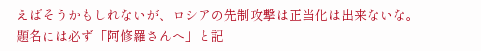えばそうかもしれないが、ロシアの先制攻撃は正当化は出来ないな。
題名には必ず「阿修羅さんへ」と記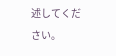述してください。